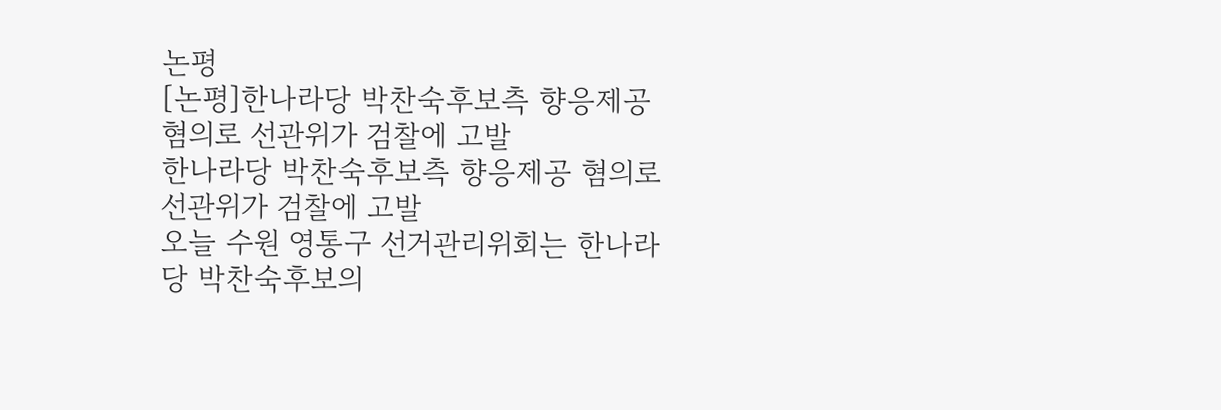논평
[논평]한나라당 박찬숙후보측 향응제공 혐의로 선관위가 검찰에 고발
한나라당 박찬숙후보측 향응제공 혐의로 선관위가 검찰에 고발
오늘 수원 영통구 선거관리위회는 한나라당 박찬숙후보의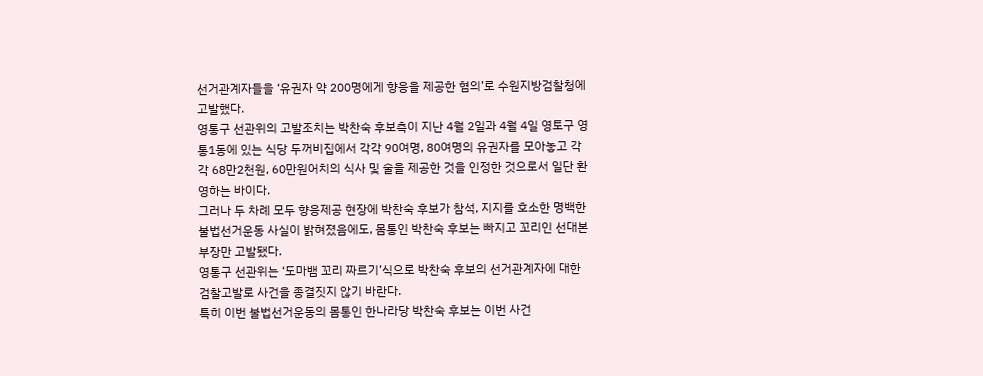선거관계자들을 ‘유권자 약 200명에게 향응을 제공한 혐의’로 수원지방검찰청에 고발했다.
영통구 선관위의 고발조치는 박찬숙 후보측이 지난 4월 2일과 4월 4일 영토구 영통1동에 있는 식당 두꺼비집에서 각각 90여명, 80여명의 유권자를 모아놓고 각각 68만2천원, 60만원어치의 식사 및 술을 제공한 것을 인정한 것으로서 일단 환영하는 바이다.
그러나 두 차례 모두 향응제공 현장에 박찬숙 후보가 참석, 지지를 호소한 명백한 불법선거운동 사실이 밝혀졌음에도, 몸통인 박찬숙 후보는 빠지고 꼬리인 선대본부장만 고발됐다.
영통구 선관위는 ‘도마뱀 꼬리 짜르기’식으로 박찬숙 후보의 선거관계자에 대한 검찰고발로 사건을 종결짓지 않기 바란다.
특히 이번 불법선거운동의 몸통인 한나라당 박찬숙 후보는 이번 사건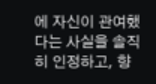에 자신이 관여했다는 사실을 솔직히 인정하고, 향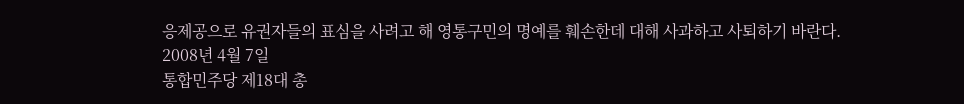응제공으로 유권자들의 표심을 사려고 해 영통구민의 명예를 훼손한데 대해 사과하고 사퇴하기 바란다.
2008년 4월 7일
통합민주당 제18대 총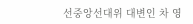선중앙선대위 대변인 차 영